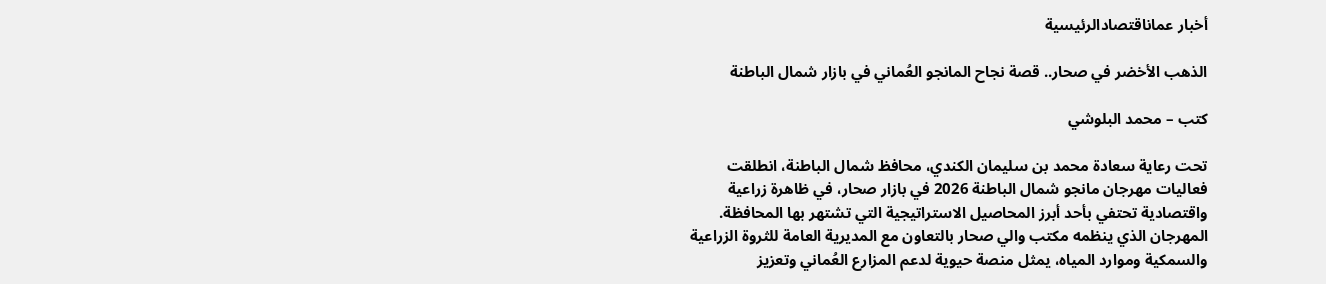أخبار عماناقتصادالرئيسية

الذهب الأخضر في صحار.. قصة نجاح المانجو العُماني في بازار شمال الباطنة

كتب – محمد البلوشي

تحت رعاية سعادة محمد بن سليمان الكندي، محافظ شمال الباطنة، انطلقت فعاليات مهرجان مانجو شمال الباطنة 2026 في بازار صحار، في ظاهرة زراعية واقتصادية تحتفي بأحد أبرز المحاصيل الاستراتيجية التي تشتهر بها المحافظة. المهرجان الذي ينظمه مكتب والي صحار بالتعاون مع المديرية العامة للثروة الزراعية والسمكية وموارد المياه، يمثل منصة حيوية لدعم المزارع العُماني وتعزيز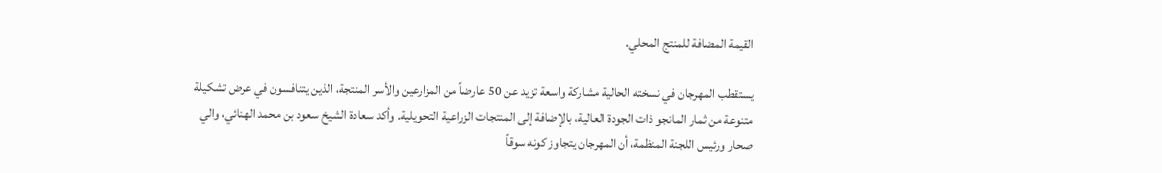القيمة المضافة للمنتج المحلي.

يستقطب المهرجان في نسخته الحالية مشاركة واسعة تزيد عن 50 عارضاً من المزارعين والأسر المنتجة، الذين يتنافسون في عرض تشكيلة متنوعة من ثمار المانجو ذات الجودة العالية، بالإضافة إلى المنتجات الزراعية التحويلية. وأكد سعادة الشيخ سعود بن محمد الهنائي، والي صحار ورئيس اللجنة المنظمة، أن المهرجان يتجاوز كونه سوقاً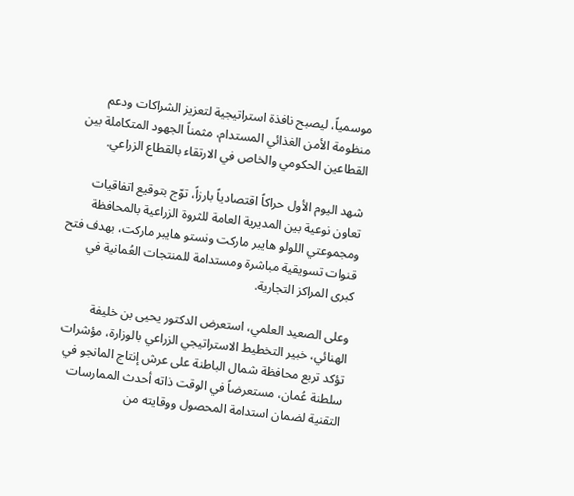موسمياً، ليصبح نافذة استراتيجية لتعزيز الشراكات ودعم منظومة الأمن الغذائي المستدام، مثمناً الجهود المتكاملة بين القطاعين الحكومي والخاص في الارتقاء بالقطاع الزراعي.

شهد اليوم الأول حراكاً اقتصادياً بارزاً، توّج بتوقيع اتفاقيات تعاون نوعية بين المديرية العامة للثروة الزراعية بالمحافظة ومجموعتي اللولو هايبر ماركت ونستو هايبر ماركت، بهدف فتح قنوات تسويقية مباشرة ومستدامة للمنتجات العُمانية في كبرى المراكز التجارية.

وعلى الصعيد العلمي، استعرض الدكتور يحيى بن خليفة الهنائي، خبير التخطيط الاستراتيجي الزراعي بالوزارة، مؤشرات تؤكد تربع محافظة شمال الباطنة على عرش إنتاج المانجو في سلطنة عُمان، مستعرضاً في الوقت ذاته أحدث الممارسات التقنية لضمان استدامة المحصول ووقايته من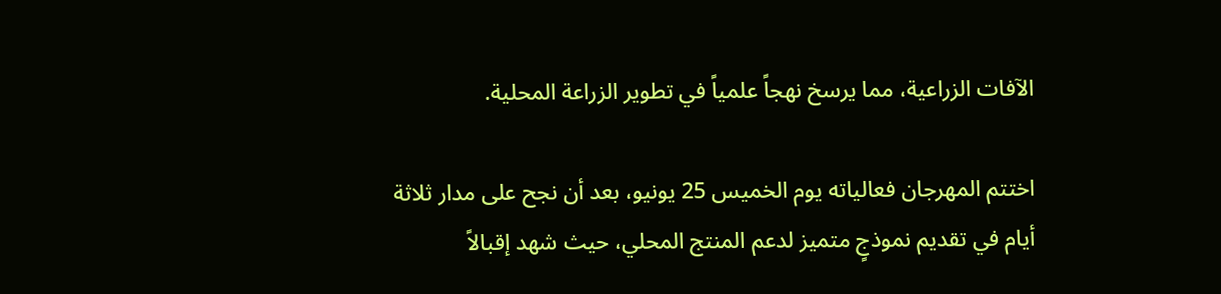الآفات الزراعية، مما يرسخ نهجاً علمياً في تطوير الزراعة المحلية.

اختتم المهرجان فعالياته يوم الخميس 25 يونيو، بعد أن نجح على مدار ثلاثة أيام في تقديم نموذجٍ متميز لدعم المنتج المحلي، حيث شهد إقبالاً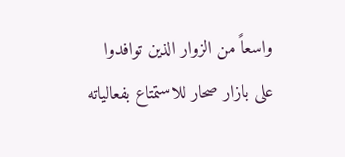واسعاً من الزوار الذين توافدوا على بازار صحار للاستمتاع بفعالياته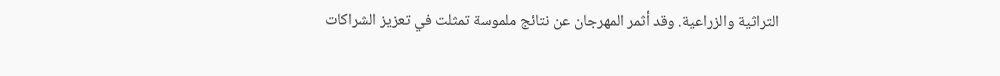التراثية والزراعية. وقد أثمر المهرجان عن نتائج ملموسة تمثلت في تعزيز الشراكات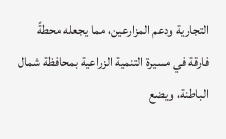التجارية ودعم المزارعين، مما يجعله محطةً فارقة في مسيرة التنمية الزراعية بمحافظة شمال الباطنة، ويضع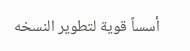أسساً قوية لتطوير النسخه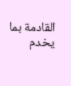القادمة بما يخدم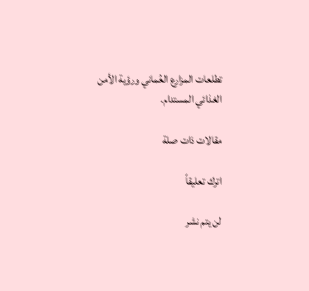تطلعات المزارع العُماني ورؤية الأمن الغذائي المستدام.

مقالات ذات صلة

اترك تعليقاً

لن يتم نشر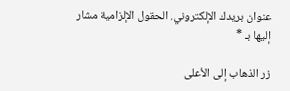عنوان بريدك الإلكتروني. الحقول الإلزامية مشار إليها بـ *

زر الذهاب إلى الأعلى